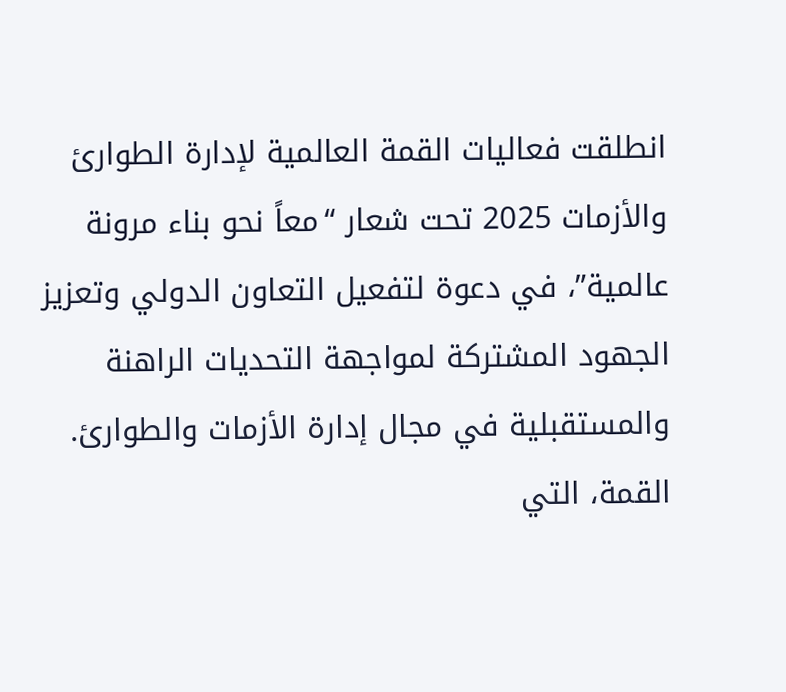انطلقت فعاليات القمة العالمية لإدارة الطوارئ والأزمات 2025 تحت شعار “معاً نحو بناء مرونة عالمية”، في دعوة لتفعيل التعاون الدولي وتعزيز الجهود المشتركة لمواجهة التحديات الراهنة والمستقبلية في مجال إدارة الأزمات والطوارئ. القمة، التي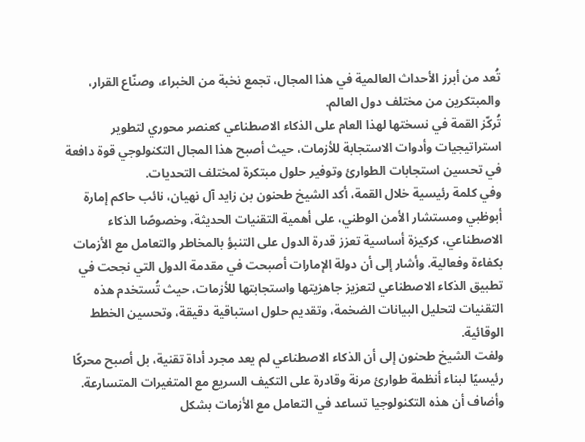تُعد من أبرز الأحداث العالمية في هذا المجال، تجمع نخبة من الخبراء، وصنّاع القرار، والمبتكرين من مختلف دول العالم.
تُركّز القمة في نسختها لهذا العام على الذكاء الاصطناعي كعنصر محوري لتطوير استراتيجيات وأدوات الاستجابة للأزمات، حيث أصبح هذا المجال التكنولوجي قوة دافعة في تحسين استجابات الطوارئ وتوفير حلول مبتكرة لمختلف التحديات.
وفي كلمة رئيسية خلال القمة، أكد الشيخ طحنون بن زايد آل نهيان، نائب حاكم إمارة أبوظبي ومستشار الأمن الوطني، على أهمية التقنيات الحديثة، وخصوصًا الذكاء الاصطناعي، كركيزة أساسية تعزز قدرة الدول على التنبؤ بالمخاطر والتعامل مع الأزمات بكفاءة وفعالية. وأشار إلى أن دولة الإمارات أصبحت في مقدمة الدول التي نجحت في تطبيق الذكاء الاصطناعي لتعزيز جاهزيتها واستجابتها للأزمات، حيث تُستخدم هذه التقنيات لتحليل البيانات الضخمة، وتقديم حلول استباقية دقيقة، وتحسين الخطط الوقائية.
ولفت الشيخ طحنون إلى أن الذكاء الاصطناعي لم يعد مجرد أداة تقنية، بل أصبح محركًا رئيسيًا لبناء أنظمة طوارئ مرنة وقادرة على التكيف السريع مع المتغيرات المتسارعة. وأضاف أن هذه التكنولوجيا تساعد في التعامل مع الأزمات بشكل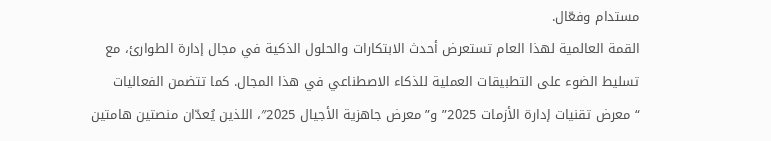مستدام وفعّال.
القمة العالمية لهذا العام تستعرض أحدث الابتكارات والحلول الذكية في مجال إدارة الطوارئ، مع تسليط الضوء على التطبيقات العملية للذكاء الاصطناعي في هذا المجال. كما تتضمن الفعاليات “معرض تقنيات إدارة الأزمات 2025” و”معرض جاهزية الأجيال 2025″، اللذين يُعدّان منصتين هامتين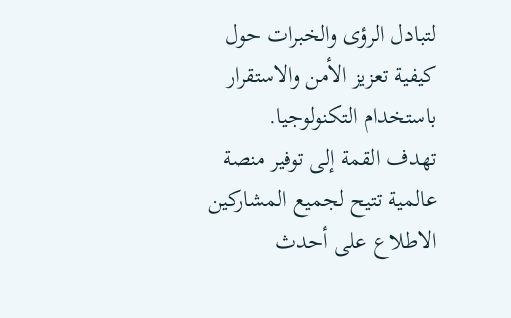لتبادل الرؤى والخبرات حول كيفية تعزيز الأمن والاستقرار باستخدام التكنولوجيا.
تهدف القمة إلى توفير منصة عالمية تتيح لجميع المشاركين الاطلاع على أحدث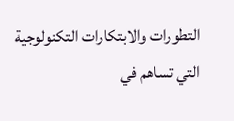التطورات والابتكارات التكنولوجية التي تساهم في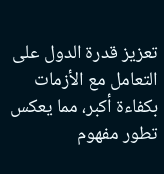تعزيز قدرة الدول على التعامل مع الأزمات بكفاءة أكبر، مما يعكس تطور مفهوم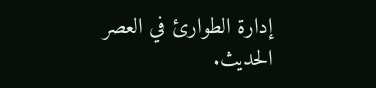إدارة الطوارئ في العصر الحديث.